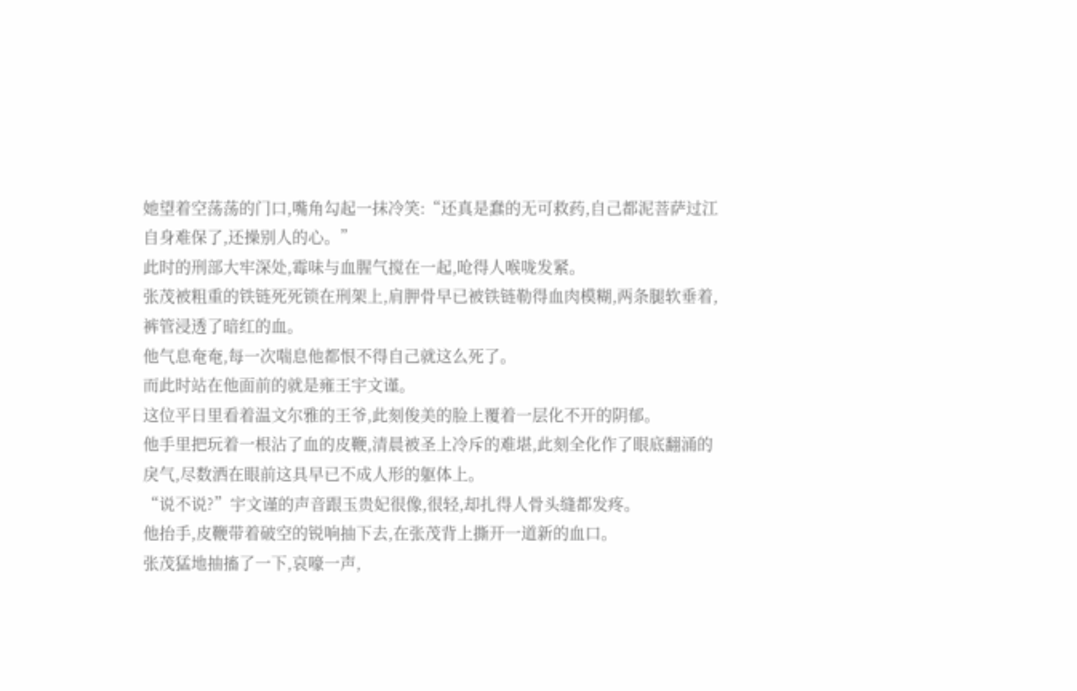她望着空荡荡的门口,嘴角勾起一抹冷笑:“还真是蠢的无可救药,自己都泥菩萨过江自身难保了,还操别人的心。”
此时的刑部大牢深处,霉味与血腥气搅在一起,呛得人喉咙发紧。
张茂被粗重的铁链死死锁在刑架上,肩胛骨早已被铁链勒得血肉模糊,两条腿软垂着,裤管浸透了暗红的血。
他气息奄奄,每一次喘息他都恨不得自己就这么死了。
而此时站在他面前的就是雍王宇文谨。
这位平日里看着温文尔雅的王爷,此刻俊美的脸上覆着一层化不开的阴郁。
他手里把玩着一根沾了血的皮鞭,清晨被圣上冷斥的难堪,此刻全化作了眼底翻涌的戾气,尽数洒在眼前这具早已不成人形的躯体上。
“说不说?”宇文谨的声音跟玉贵妃很像,很轻,却扎得人骨头缝都发疼。
他抬手,皮鞭带着破空的锐响抽下去,在张茂背上撕开一道新的血口。
张茂猛地抽搐了一下,哀嚎一声,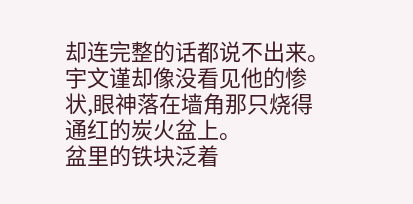却连完整的话都说不出来。
宇文谨却像没看见他的惨状,眼神落在墙角那只烧得通红的炭火盆上。
盆里的铁块泛着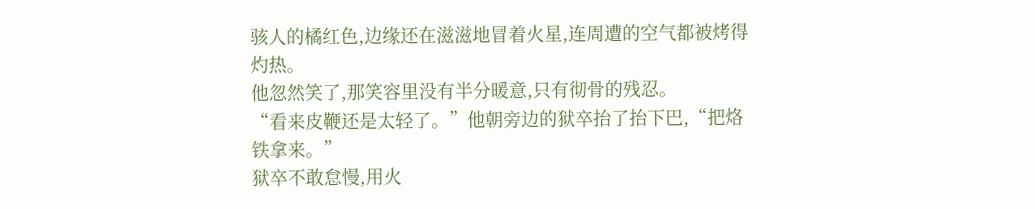骇人的橘红色,边缘还在滋滋地冒着火星,连周遭的空气都被烤得灼热。
他忽然笑了,那笑容里没有半分暖意,只有彻骨的残忍。
“看来皮鞭还是太轻了。”他朝旁边的狱卒抬了抬下巴,“把烙铁拿来。”
狱卒不敢怠慢,用火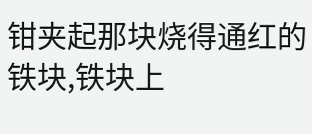钳夹起那块烧得通红的铁块,铁块上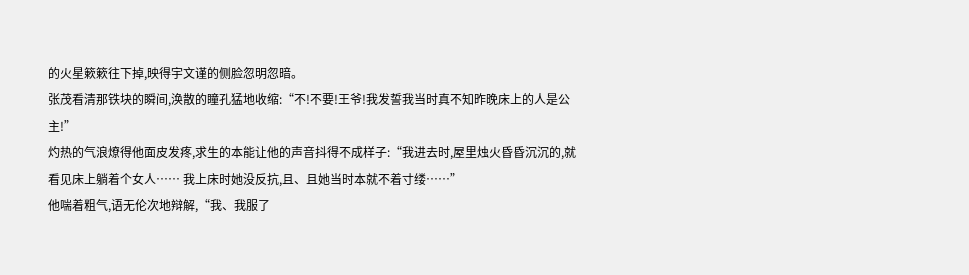的火星簌簌往下掉,映得宇文谨的侧脸忽明忽暗。
张茂看清那铁块的瞬间,涣散的瞳孔猛地收缩:“不!不要!王爷!我发誓我当时真不知昨晚床上的人是公主!”
灼热的气浪燎得他面皮发疼,求生的本能让他的声音抖得不成样子:“我进去时,屋里烛火昏昏沉沉的,就看见床上躺着个女人…… 我上床时她没反抗,且、且她当时本就不着寸缕……”
他喘着粗气,语无伦次地辩解,“我、我服了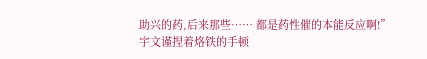助兴的药,后来那些…… 都是药性催的本能反应啊!”
宇文谨捏着烙铁的手顿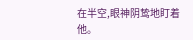在半空,眼神阴鸷地盯着他。